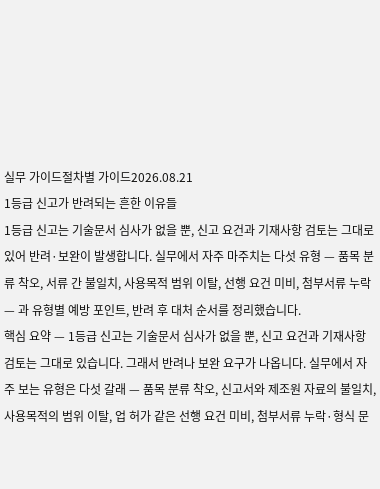실무 가이드절차별 가이드2026.08.21
1등급 신고가 반려되는 흔한 이유들
1등급 신고는 기술문서 심사가 없을 뿐, 신고 요건과 기재사항 검토는 그대로 있어 반려·보완이 발생합니다. 실무에서 자주 마주치는 다섯 유형 — 품목 분류 착오, 서류 간 불일치, 사용목적 범위 이탈, 선행 요건 미비, 첨부서류 누락 — 과 유형별 예방 포인트, 반려 후 대처 순서를 정리했습니다.
핵심 요약 — 1등급 신고는 기술문서 심사가 없을 뿐, 신고 요건과 기재사항 검토는 그대로 있습니다. 그래서 반려나 보완 요구가 나옵니다. 실무에서 자주 보는 유형은 다섯 갈래 — 품목 분류 착오, 신고서와 제조원 자료의 불일치, 사용목적의 범위 이탈, 업 허가 같은 선행 요건 미비, 첨부서류 누락·형식 문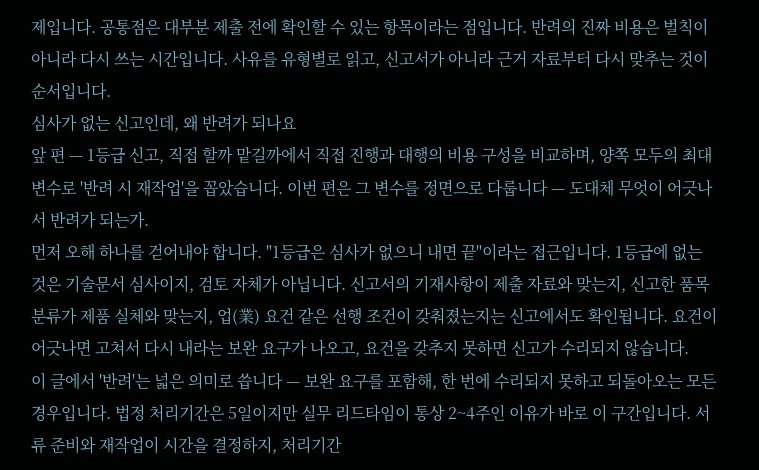제입니다. 공통점은 대부분 제출 전에 확인할 수 있는 항목이라는 점입니다. 반려의 진짜 비용은 벌칙이 아니라 다시 쓰는 시간입니다. 사유를 유형별로 읽고, 신고서가 아니라 근거 자료부터 다시 맞추는 것이 순서입니다.
심사가 없는 신고인데, 왜 반려가 되나요
앞 편 — 1등급 신고, 직접 할까 맡길까에서 직접 진행과 대행의 비용 구성을 비교하며, 양쪽 모두의 최대 변수로 '반려 시 재작업'을 꼽았습니다. 이번 편은 그 변수를 정면으로 다룹니다 — 도대체 무엇이 어긋나서 반려가 되는가.
먼저 오해 하나를 걷어내야 합니다. "1등급은 심사가 없으니 내면 끝"이라는 접근입니다. 1등급에 없는 것은 기술문서 심사이지, 검토 자체가 아닙니다. 신고서의 기재사항이 제출 자료와 맞는지, 신고한 품목 분류가 제품 실체와 맞는지, 업(業) 요건 같은 선행 조건이 갖춰졌는지는 신고에서도 확인됩니다. 요건이 어긋나면 고쳐서 다시 내라는 보완 요구가 나오고, 요건을 갖추지 못하면 신고가 수리되지 않습니다.
이 글에서 '반려'는 넓은 의미로 씁니다 — 보완 요구를 포함해, 한 번에 수리되지 못하고 되돌아오는 모든 경우입니다. 법정 처리기간은 5일이지만 실무 리드타임이 통상 2~4주인 이유가 바로 이 구간입니다. 서류 준비와 재작업이 시간을 결정하지, 처리기간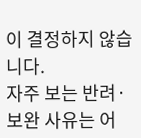이 결정하지 않습니다.
자주 보는 반려·보완 사유는 어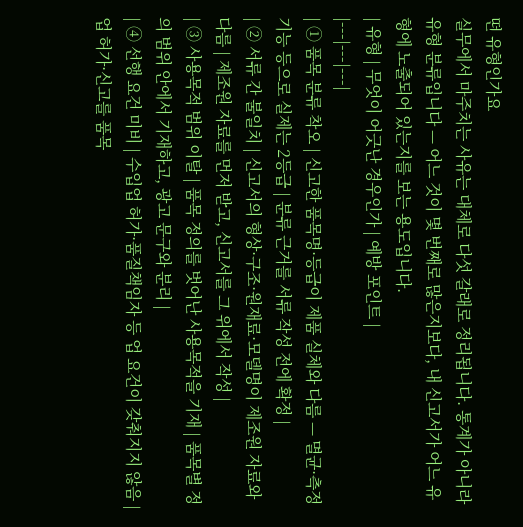떤 유형인가요
실무에서 마주치는 사유는 대체로 다섯 갈래로 정리됩니다. 통계가 아니라 유형 분류입니다 — 어느 것이 몇 번째로 많은지보다, 내 신고서가 어느 유형에 노출되어 있는지를 보는 용도입니다.
| 유형 | 무엇이 어긋난 경우인가 | 예방 포인트 |
|---|---|---|
| ① 품목 분류 착오 | 신고한 품목명·등급이 제품 실체와 다름 — 멸균·측정 기능 등으로 실제는 2등급 | 분류 근거를 서류 작성 전에 확정 |
| ② 서류 간 불일치 | 신고서의 형상·구조·원재료·모델명이 제조원 자료와 다름 | 제조원 자료를 먼저 받고, 신고서를 그 위에서 작성 |
| ③ 사용목적 범위 이탈 | 품목 정의를 벗어난 사용목적을 기재 | 품목별 정의 범위 안에서 기재하고, 광고 문구와 분리 |
| ④ 선행 요건 미비 | 수입업 허가·품질책임자 등 업 요건이 갖춰지지 않음 | 업 허가·신고를 품목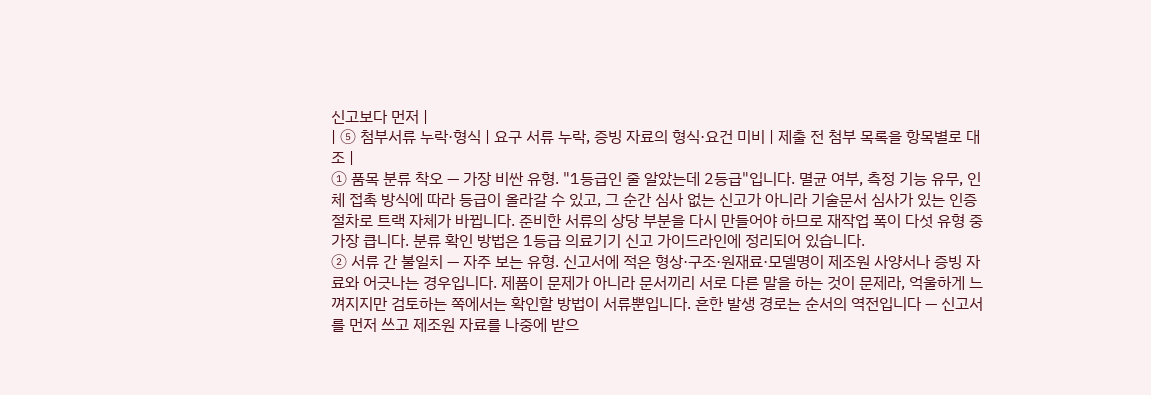신고보다 먼저 |
| ⑤ 첨부서류 누락·형식 | 요구 서류 누락, 증빙 자료의 형식·요건 미비 | 제출 전 첨부 목록을 항목별로 대조 |
① 품목 분류 착오 — 가장 비싼 유형. "1등급인 줄 알았는데 2등급"입니다. 멸균 여부, 측정 기능 유무, 인체 접촉 방식에 따라 등급이 올라갈 수 있고, 그 순간 심사 없는 신고가 아니라 기술문서 심사가 있는 인증 절차로 트랙 자체가 바뀝니다. 준비한 서류의 상당 부분을 다시 만들어야 하므로 재작업 폭이 다섯 유형 중 가장 큽니다. 분류 확인 방법은 1등급 의료기기 신고 가이드라인에 정리되어 있습니다.
② 서류 간 불일치 — 자주 보는 유형. 신고서에 적은 형상·구조·원재료·모델명이 제조원 사양서나 증빙 자료와 어긋나는 경우입니다. 제품이 문제가 아니라 문서끼리 서로 다른 말을 하는 것이 문제라, 억울하게 느껴지지만 검토하는 쪽에서는 확인할 방법이 서류뿐입니다. 흔한 발생 경로는 순서의 역전입니다 — 신고서를 먼저 쓰고 제조원 자료를 나중에 받으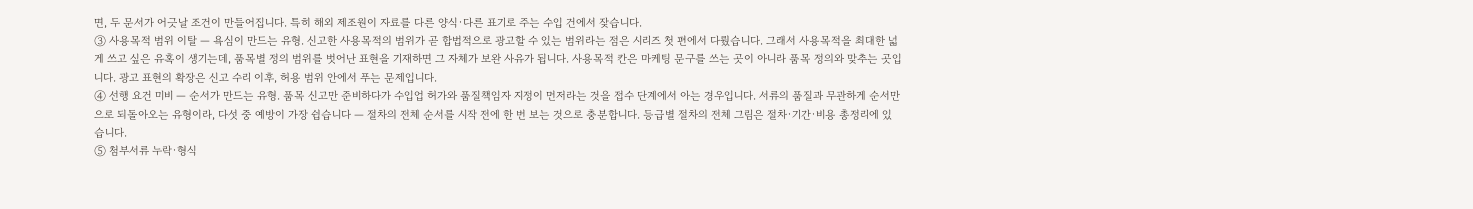면, 두 문서가 어긋날 조건이 만들어집니다. 특히 해외 제조원이 자료를 다른 양식·다른 표기로 주는 수입 건에서 잦습니다.
③ 사용목적 범위 이탈 — 욕심이 만드는 유형. 신고한 사용목적의 범위가 곧 합법적으로 광고할 수 있는 범위라는 점은 시리즈 첫 편에서 다뤘습니다. 그래서 사용목적을 최대한 넓게 쓰고 싶은 유혹이 생기는데, 품목별 정의 범위를 벗어난 표현을 기재하면 그 자체가 보완 사유가 됩니다. 사용목적 칸은 마케팅 문구를 쓰는 곳이 아니라 품목 정의와 맞추는 곳입니다. 광고 표현의 확장은 신고 수리 이후, 허용 범위 안에서 푸는 문제입니다.
④ 선행 요건 미비 — 순서가 만드는 유형. 품목 신고만 준비하다가 수입업 허가와 품질책임자 지정이 먼저라는 것을 접수 단계에서 아는 경우입니다. 서류의 품질과 무관하게 순서만으로 되돌아오는 유형이라, 다섯 중 예방이 가장 쉽습니다 — 절차의 전체 순서를 시작 전에 한 번 보는 것으로 충분합니다. 등급별 절차의 전체 그림은 절차·기간·비용 총정리에 있습니다.
⑤ 첨부서류 누락·형식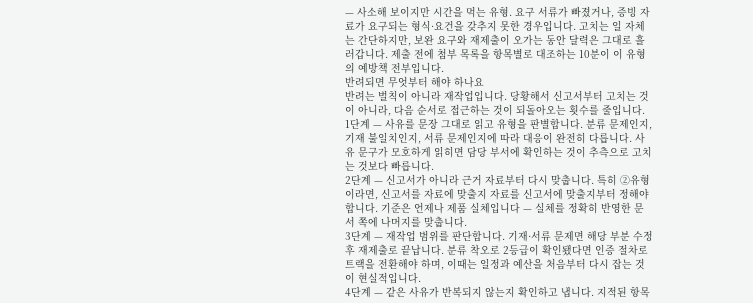— 사소해 보이지만 시간을 먹는 유형. 요구 서류가 빠졌거나, 증빙 자료가 요구되는 형식·요건을 갖추지 못한 경우입니다. 고치는 일 자체는 간단하지만, 보완 요구와 재제출이 오가는 동안 달력은 그대로 흘러갑니다. 제출 전에 첨부 목록을 항목별로 대조하는 10분이 이 유형의 예방책 전부입니다.
반려되면 무엇부터 해야 하나요
반려는 벌칙이 아니라 재작업입니다. 당황해서 신고서부터 고치는 것이 아니라, 다음 순서로 접근하는 것이 되돌아오는 횟수를 줄입니다.
1단계 — 사유를 문장 그대로 읽고 유형을 판별합니다. 분류 문제인지, 기재 불일치인지, 서류 문제인지에 따라 대응이 완전히 다릅니다. 사유 문구가 모호하게 읽히면 담당 부서에 확인하는 것이 추측으로 고치는 것보다 빠릅니다.
2단계 — 신고서가 아니라 근거 자료부터 다시 맞춥니다. 특히 ②유형이라면, 신고서를 자료에 맞출지 자료를 신고서에 맞출지부터 정해야 합니다. 기준은 언제나 제품 실체입니다 — 실체를 정확히 반영한 문서 쪽에 나머지를 맞춥니다.
3단계 — 재작업 범위를 판단합니다. 기재·서류 문제면 해당 부분 수정 후 재제출로 끝납니다. 분류 착오로 2등급이 확인됐다면 인증 절차로 트랙을 전환해야 하며, 이때는 일정과 예산을 처음부터 다시 잡는 것이 현실적입니다.
4단계 — 같은 사유가 반복되지 않는지 확인하고 냅니다. 지적된 항목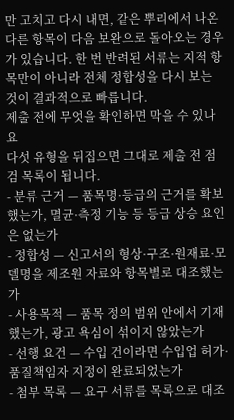만 고치고 다시 내면, 같은 뿌리에서 나온 다른 항목이 다음 보완으로 돌아오는 경우가 있습니다. 한 번 반려된 서류는 지적 항목만이 아니라 전체 정합성을 다시 보는 것이 결과적으로 빠릅니다.
제출 전에 무엇을 확인하면 막을 수 있나요
다섯 유형을 뒤집으면 그대로 제출 전 점검 목록이 됩니다.
- 분류 근거 — 품목명·등급의 근거를 확보했는가, 멸균·측정 기능 등 등급 상승 요인은 없는가
- 정합성 — 신고서의 형상·구조·원재료·모델명을 제조원 자료와 항목별로 대조했는가
- 사용목적 — 품목 정의 범위 안에서 기재했는가, 광고 욕심이 섞이지 않았는가
- 선행 요건 — 수입 건이라면 수입업 허가·품질책임자 지정이 완료되었는가
- 첨부 목록 — 요구 서류를 목록으로 대조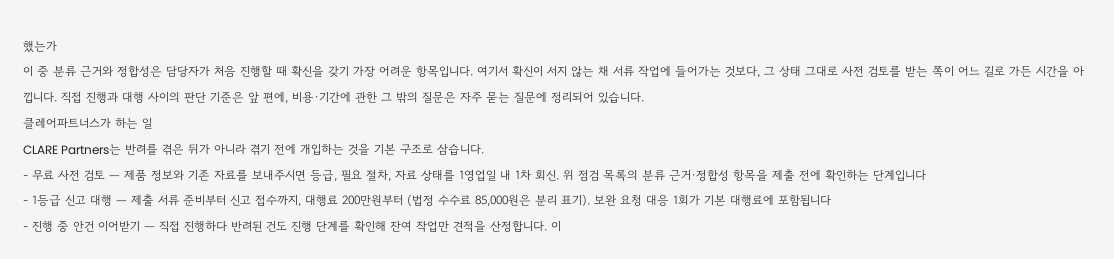했는가
이 중 분류 근거와 정합성은 담당자가 처음 진행할 때 확신을 갖기 가장 어려운 항목입니다. 여기서 확신이 서지 않는 채 서류 작업에 들어가는 것보다, 그 상태 그대로 사전 검토를 받는 쪽이 어느 길로 가든 시간을 아낍니다. 직접 진행과 대행 사이의 판단 기준은 앞 편에, 비용·기간에 관한 그 밖의 질문은 자주 묻는 질문에 정리되어 있습니다.
클레어파트너스가 하는 일
CLARE Partners는 반려를 겪은 뒤가 아니라 겪기 전에 개입하는 것을 기본 구조로 삼습니다.
- 무료 사전 검토 — 제품 정보와 기존 자료를 보내주시면 등급, 필요 절차, 자료 상태를 1영업일 내 1차 회신. 위 점검 목록의 분류 근거·정합성 항목을 제출 전에 확인하는 단계입니다
- 1등급 신고 대행 — 제출 서류 준비부터 신고 접수까지, 대행료 200만원부터 (법정 수수료 85,000원은 분리 표기). 보완 요청 대응 1회가 기본 대행료에 포함됩니다
- 진행 중 안건 이어받기 — 직접 진행하다 반려된 건도 진행 단계를 확인해 잔여 작업만 견적을 산정합니다. 이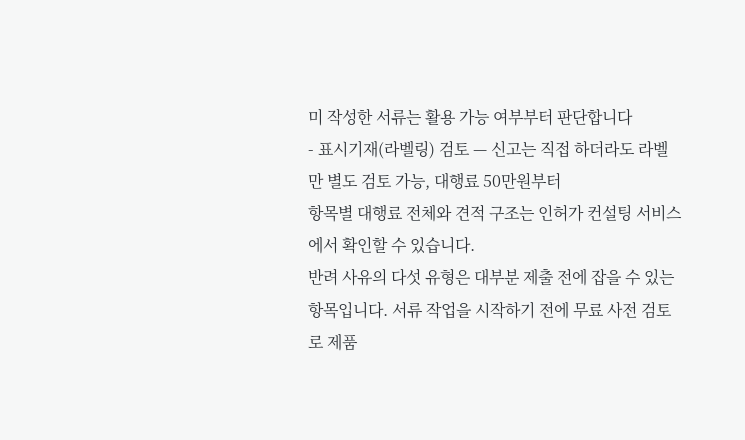미 작성한 서류는 활용 가능 여부부터 판단합니다
- 표시기재(라벨링) 검토 — 신고는 직접 하더라도 라벨만 별도 검토 가능, 대행료 50만원부터
항목별 대행료 전체와 견적 구조는 인허가 컨설팅 서비스에서 확인할 수 있습니다.
반려 사유의 다섯 유형은 대부분 제출 전에 잡을 수 있는 항목입니다. 서류 작업을 시작하기 전에 무료 사전 검토로 제품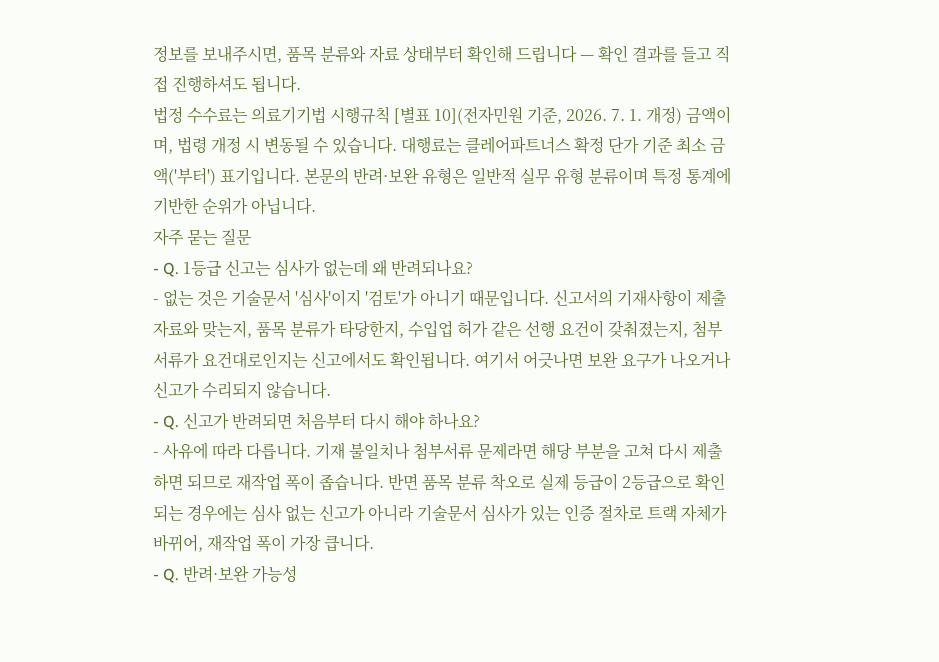정보를 보내주시면, 품목 분류와 자료 상태부터 확인해 드립니다 — 확인 결과를 들고 직접 진행하셔도 됩니다.
법정 수수료는 의료기기법 시행규칙 [별표 10](전자민원 기준, 2026. 7. 1. 개정) 금액이며, 법령 개정 시 변동될 수 있습니다. 대행료는 클레어파트너스 확정 단가 기준 최소 금액('부터') 표기입니다. 본문의 반려·보완 유형은 일반적 실무 유형 분류이며 특정 통계에 기반한 순위가 아닙니다.
자주 묻는 질문
- Q. 1등급 신고는 심사가 없는데 왜 반려되나요?
- 없는 것은 기술문서 '심사'이지 '검토'가 아니기 때문입니다. 신고서의 기재사항이 제출 자료와 맞는지, 품목 분류가 타당한지, 수입업 허가 같은 선행 요건이 갖춰졌는지, 첨부서류가 요건대로인지는 신고에서도 확인됩니다. 여기서 어긋나면 보완 요구가 나오거나 신고가 수리되지 않습니다.
- Q. 신고가 반려되면 처음부터 다시 해야 하나요?
- 사유에 따라 다릅니다. 기재 불일치나 첨부서류 문제라면 해당 부분을 고쳐 다시 제출하면 되므로 재작업 폭이 좁습니다. 반면 품목 분류 착오로 실제 등급이 2등급으로 확인되는 경우에는 심사 없는 신고가 아니라 기술문서 심사가 있는 인증 절차로 트랙 자체가 바뀌어, 재작업 폭이 가장 큽니다.
- Q. 반려·보완 가능성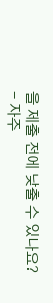을 제출 전에 낮출 수 있나요?
- 자주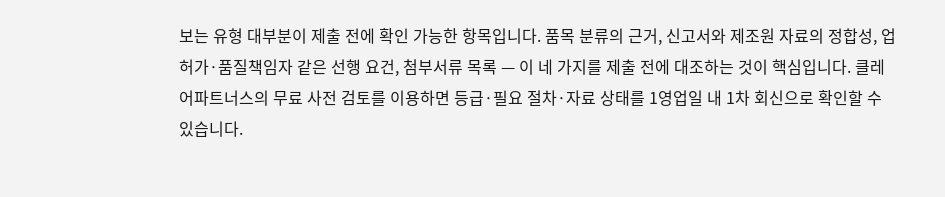보는 유형 대부분이 제출 전에 확인 가능한 항목입니다. 품목 분류의 근거, 신고서와 제조원 자료의 정합성, 업 허가·품질책임자 같은 선행 요건, 첨부서류 목록 — 이 네 가지를 제출 전에 대조하는 것이 핵심입니다. 클레어파트너스의 무료 사전 검토를 이용하면 등급·필요 절차·자료 상태를 1영업일 내 1차 회신으로 확인할 수 있습니다.